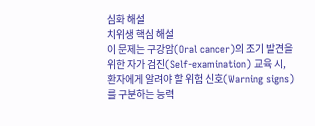심화 해설
치위생 핵심 해설
이 문제는 구강암(Oral cancer)의 조기 발견을 위한 자가 검진(Self-examination) 교육 시, 환자에게 알려야 할 위험 신호(Warning signs)를 구분하는 능력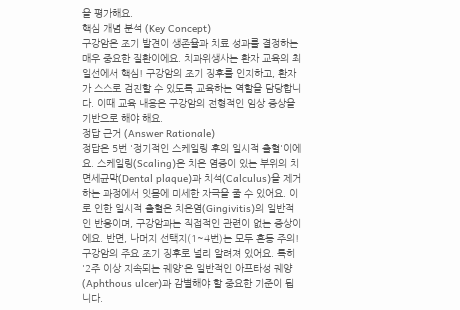을 평가해요.
핵심 개념 분석 (Key Concept)
구강암은 조기 발견이 생존율과 치료 성과를 결정하는 매우 중요한 질환이에요. 치과위생사는 환자 교육의 최일선에서 핵심! 구강암의 조기 징후를 인지하고, 환자가 스스로 검진할 수 있도록 교육하는 역할을 담당합니다. 이때 교육 내용은 구강암의 전형적인 임상 증상을 기반으로 해야 해요.
정답 근거 (Answer Rationale)
정답은 5번 '정기적인 스케일링 후의 일시적 출혈'이에요. 스케일링(Scaling)은 치은 염증이 있는 부위의 치면세균막(Dental plaque)과 치석(Calculus)을 제거하는 과정에서 잇몸에 미세한 자극을 줄 수 있어요. 이로 인한 일시적 출혈은 치은염(Gingivitis)의 일반적인 반응이며, 구강암과는 직접적인 관련이 없는 증상이에요. 반면, 나머지 선택지(1~4번)는 모두 혼동 주의! 구강암의 주요 조기 징후로 널리 알려져 있어요. 특히 '2주 이상 지속되는 궤양'은 일반적인 아프타성 궤양(Aphthous ulcer)과 감별해야 할 중요한 기준이 됩니다.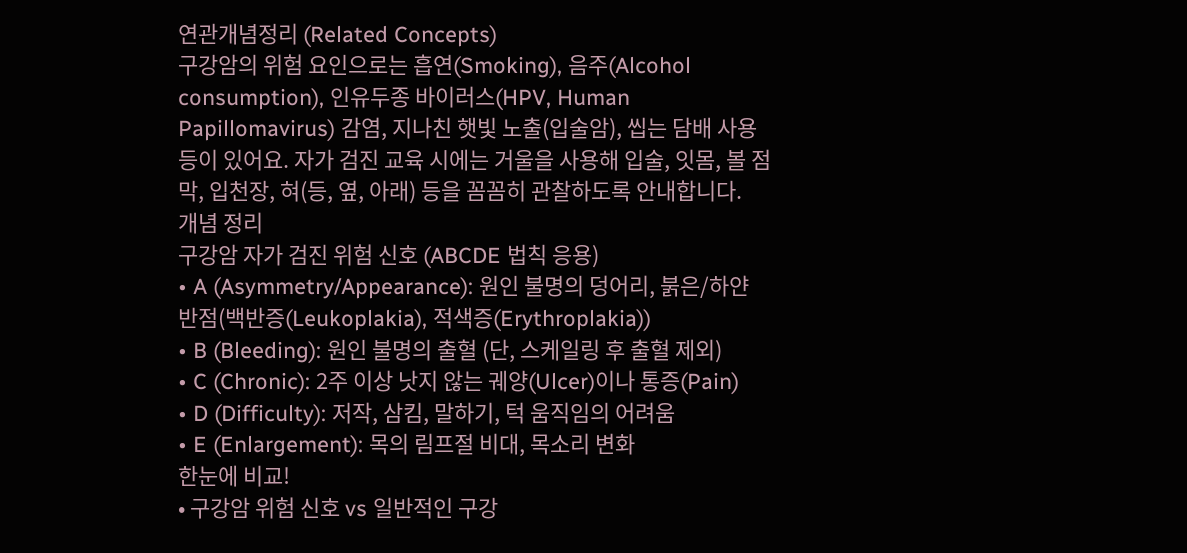연관개념정리 (Related Concepts)
구강암의 위험 요인으로는 흡연(Smoking), 음주(Alcohol consumption), 인유두종 바이러스(HPV, Human Papillomavirus) 감염, 지나친 햇빛 노출(입술암), 씹는 담배 사용 등이 있어요. 자가 검진 교육 시에는 거울을 사용해 입술, 잇몸, 볼 점막, 입천장, 혀(등, 옆, 아래) 등을 꼼꼼히 관찰하도록 안내합니다.
개념 정리
구강암 자가 검진 위험 신호 (ABCDE 법칙 응용)
• A (Asymmetry/Appearance): 원인 불명의 덩어리, 붉은/하얀 반점(백반증(Leukoplakia), 적색증(Erythroplakia))
• B (Bleeding): 원인 불명의 출혈 (단, 스케일링 후 출혈 제외)
• C (Chronic): 2주 이상 낫지 않는 궤양(Ulcer)이나 통증(Pain)
• D (Difficulty): 저작, 삼킴, 말하기, 턱 움직임의 어려움
• E (Enlargement): 목의 림프절 비대, 목소리 변화
한눈에 비교!
• 구강암 위험 신호 vs 일반적인 구강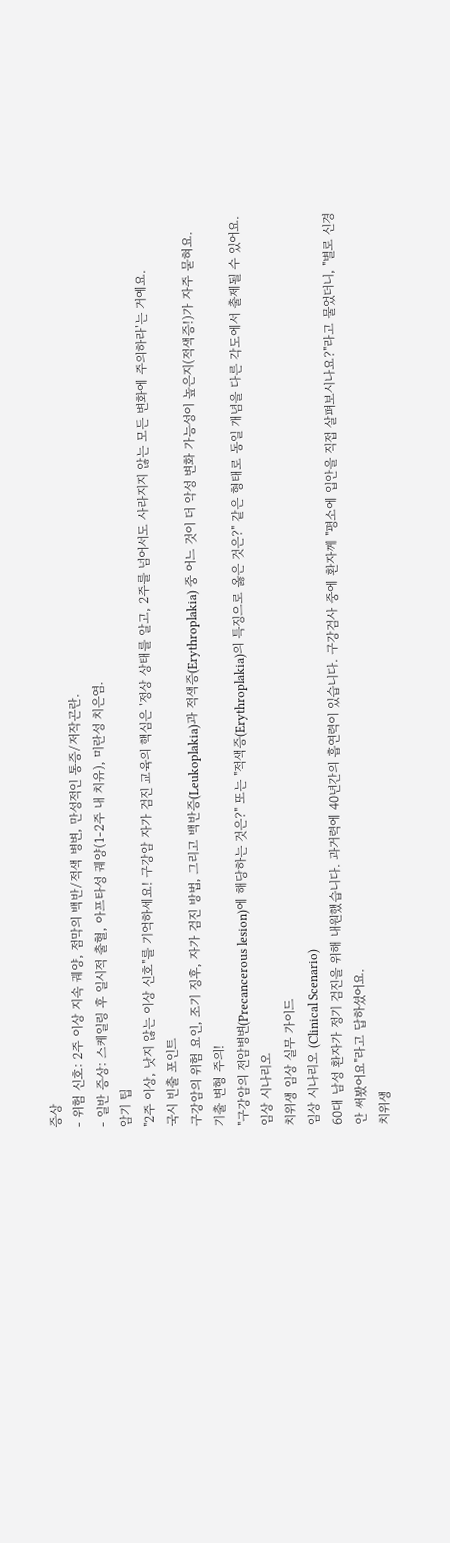증상
- 위험 신호: 2주 이상 지속 궤양, 점막의 백반/적색 병변, 만성적인 통증/저작곤란.
- 일반 증상: 스케일링 후 일시적 출혈, 아프타성 궤양(1-2주 내 치유), 미란성 치은염.
암기 팁
"2주 이상, 낫지 않는 이상 신호"를 기억하세요! 구강암 자가 검진 교육의 핵심은 '정상 상태를 알고, 2주를 넘어서도 사라지지 않는 모든 변화에 주의하라'는 거예요.
국시 빈출 포인트
구강암의 위험 요인, 조기 징후, 자가 검진 방법, 그리고 백반증(Leukoplakia)과 적색증(Erythroplakia) 중 어느 것이 더 악성 변화 가능성이 높은지(적색증!)가 자주 묻혀요.
기출 변형 주의!
"구강암의 전암병변(Precancerous lesion)에 해당하는 것은?" 또는 "적색증(Erythroplakia)의 특징으로 옳은 것은?" 같은 형태로 동일 개념을 다른 각도에서 출제될 수 있어요.
임상 시나리오
치위생 임상 실무 가이드
임상 시나리오 (Clinical Scenario)
60대 남성 환자가 정기 검진을 위해 내원했습니다. 과거력에 40년간의 흡연력이 있습니다. 구강검사 중에 환자께 "평소에 입안을 직접 살펴보시나요?"라고 물었더니, "별로 신경 안 써봤어요"라고 답하셨어요.
치위생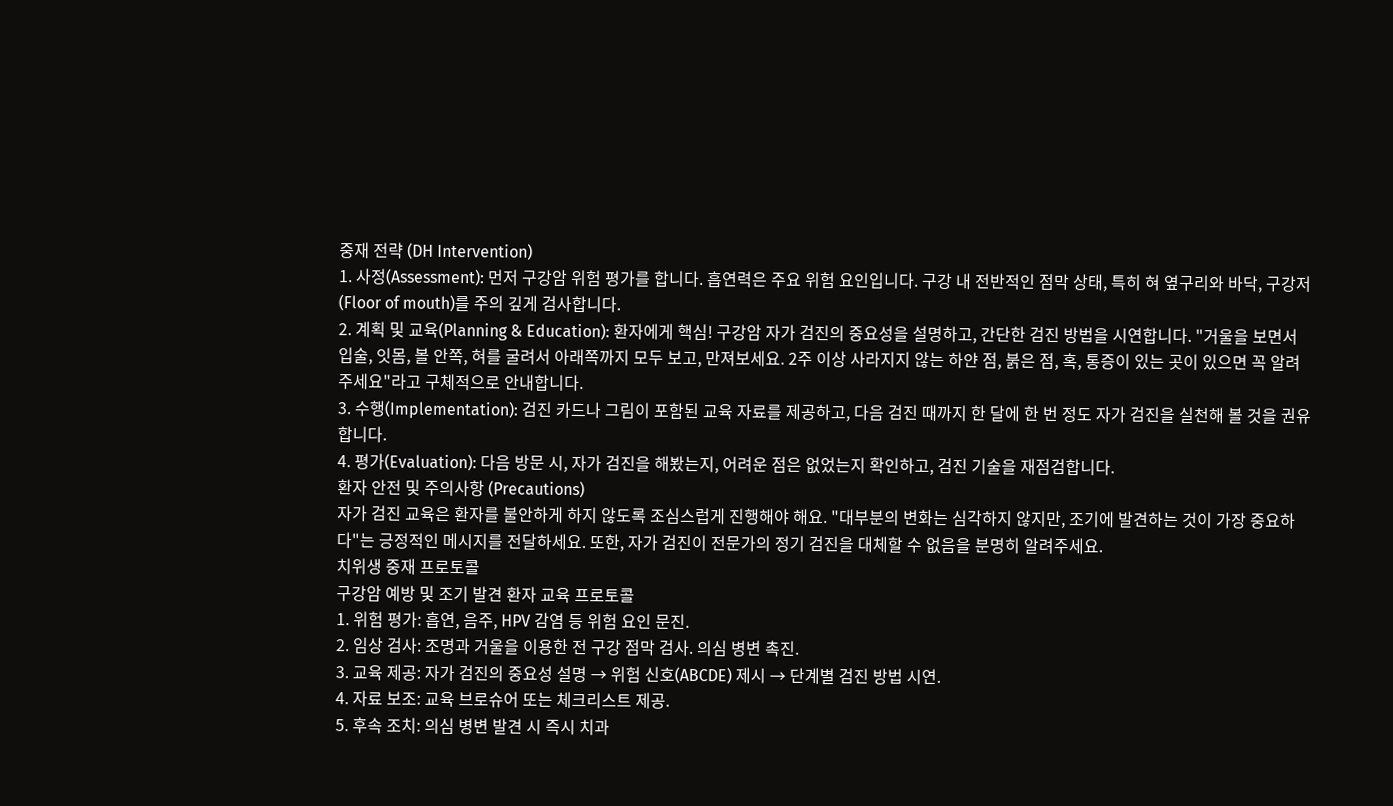중재 전략 (DH Intervention)
1. 사정(Assessment): 먼저 구강암 위험 평가를 합니다. 흡연력은 주요 위험 요인입니다. 구강 내 전반적인 점막 상태, 특히 혀 옆구리와 바닥, 구강저(Floor of mouth)를 주의 깊게 검사합니다.
2. 계획 및 교육(Planning & Education): 환자에게 핵심! 구강암 자가 검진의 중요성을 설명하고, 간단한 검진 방법을 시연합니다. "거울을 보면서 입술, 잇몸, 볼 안쪽, 혀를 굴려서 아래쪽까지 모두 보고, 만져보세요. 2주 이상 사라지지 않는 하얀 점, 붉은 점, 혹, 통증이 있는 곳이 있으면 꼭 알려주세요"라고 구체적으로 안내합니다.
3. 수행(Implementation): 검진 카드나 그림이 포함된 교육 자료를 제공하고, 다음 검진 때까지 한 달에 한 번 정도 자가 검진을 실천해 볼 것을 권유합니다.
4. 평가(Evaluation): 다음 방문 시, 자가 검진을 해봤는지, 어려운 점은 없었는지 확인하고, 검진 기술을 재점검합니다.
환자 안전 및 주의사항 (Precautions)
자가 검진 교육은 환자를 불안하게 하지 않도록 조심스럽게 진행해야 해요. "대부분의 변화는 심각하지 않지만, 조기에 발견하는 것이 가장 중요하다"는 긍정적인 메시지를 전달하세요. 또한, 자가 검진이 전문가의 정기 검진을 대체할 수 없음을 분명히 알려주세요.
치위생 중재 프로토콜
구강암 예방 및 조기 발견 환자 교육 프로토콜
1. 위험 평가: 흡연, 음주, HPV 감염 등 위험 요인 문진.
2. 임상 검사: 조명과 거울을 이용한 전 구강 점막 검사. 의심 병변 촉진.
3. 교육 제공: 자가 검진의 중요성 설명 → 위험 신호(ABCDE) 제시 → 단계별 검진 방법 시연.
4. 자료 보조: 교육 브로슈어 또는 체크리스트 제공.
5. 후속 조치: 의심 병변 발견 시 즉시 치과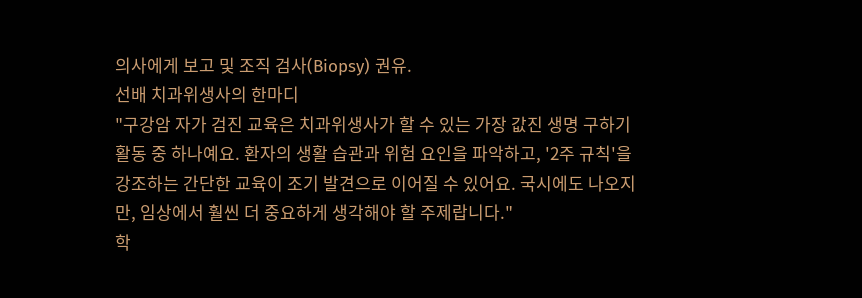의사에게 보고 및 조직 검사(Biopsy) 권유.
선배 치과위생사의 한마디
"구강암 자가 검진 교육은 치과위생사가 할 수 있는 가장 값진 생명 구하기 활동 중 하나예요. 환자의 생활 습관과 위험 요인을 파악하고, '2주 규칙'을 강조하는 간단한 교육이 조기 발견으로 이어질 수 있어요. 국시에도 나오지만, 임상에서 훨씬 더 중요하게 생각해야 할 주제랍니다."
학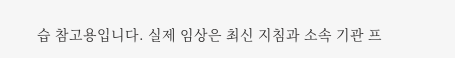습 참고용입니다. 실제 임상은 최신 지침과 소속 기관 프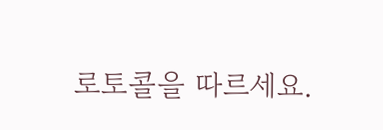로토콜을 따르세요.